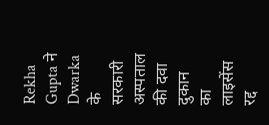Rekha Gupta ने Dwarka के सरकारी अस्पताल की दवा दुकान का लाइसेंस रद्द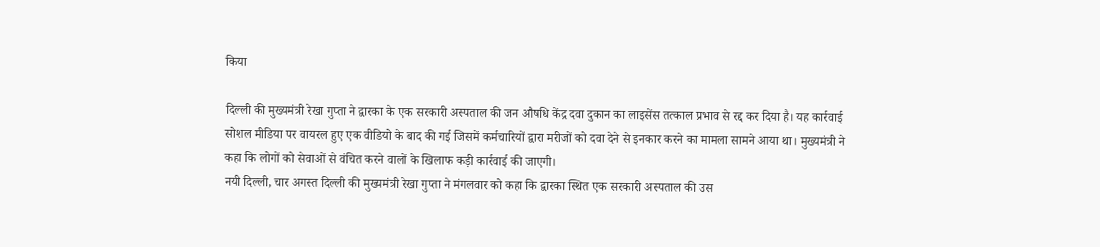किया

दिल्ली की मुख्यमंत्री रेखा गुप्ता ने द्वारका के एक सरकारी अस्पताल की जन औषधि केंद्र दवा दुकान का लाइसेंस तत्काल प्रभाव से रद्द कर दिया है। यह कार्रवाई सोशल मीडिया पर वायरल हुए एक वीडियो के बाद की गई जिसमें कर्मचारियों द्वारा मरीजों को दवा देने से इनकार करने का मामला सामने आया था। मुख्यमंत्री ने कहा कि लोगों को सेवाओं से वंचित करने वालों के खिलाफ कड़ी कार्रवाई की जाएगी।
नयी दिल्ली, चार अगस्त दिल्ली की मुख्यमंत्री रेखा गुप्ता ने मंगलवार को कहा कि द्वारका स्थित एक सरकारी अस्पताल की उस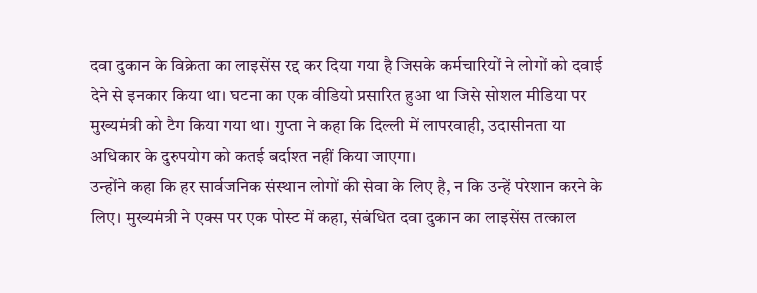दवा दुकान के विक्रेता का लाइसेंस रद्द कर दिया गया है जिसके कर्मचारियों ने लोगों को दवाई देने से इनकार किया था। घटना का एक वीडियो प्रसारित हुआ था जिसे सोशल मीडिया पर मुख्यमंत्री को टैग किया गया था। गुप्ता ने कहा कि दिल्ली में लापरवाही, उदासीनता या अधिकार के दुरुपयोग को कतई बर्दाश्त नहीं किया जाएगा।
उन्होंने कहा कि हर सार्वजनिक संस्थान लोगों की सेवा के लिए है, न कि उन्हें परेशान करने के लिए। मुख्यमंत्री ने एक्स पर एक पोस्ट में कहा, संबंधित दवा दुकान का लाइसेंस तत्काल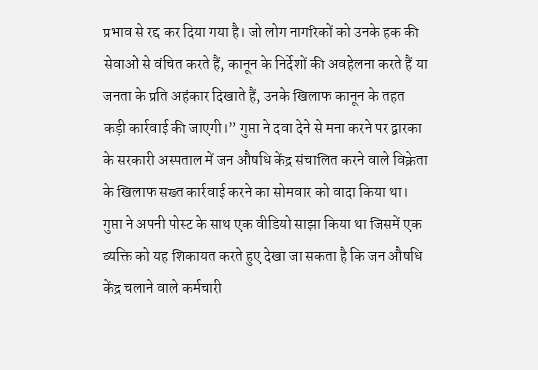प्रभाव से रद्द कर दिया गया है। जो लोग नागरिकों को उनके हक की सेवाओं से वंचित करते हैं, कानून के निर्देशों की अवहेलना करते हैं या जनता के प्रति अहंकार दिखाते हैं, उनके खिलाफ कानून के तहत कड़ी कार्रवाई की जाएगी।” गुप्ता ने दवा देने से मना करने पर द्वारका के सरकारी अस्पताल में जन औषधि केंद्र संचालित करने वाले विक्रेता के खिलाफ सख्त कार्रवाई करने का सोमवार को वादा किया था।
गुप्ता ने अपनी पोस्ट के साथ एक वीडियो साझा किया था जिसमें एक व्यक्ति को यह शिकायत करते हुए देखा जा सकता है कि जन औषधि केंद्र चलाने वाले कर्मचारी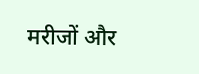मरीजों और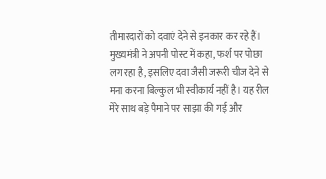तीमारदारों को दवाएं देने से इनकार कर रहे हैं। मुख्यमंत्री ने अपनी पोस्ट में कहा, फर्श पर पोछा लग रहा है, इसलिए दवा जैसी जरूरी चीज देने से मना करना बिल्कुल भी स्वीकार्य नहीं है। यह रील मेरे साथ बड़े पैमाने पर साझा की गई और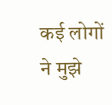कई लोगों ने मुझे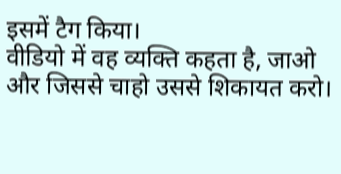इसमें टैग किया।
वीडियो में वह व्यक्ति कहता है, जाओ और जिससे चाहो उससे शिकायत करो।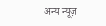अन्य न्यूज़